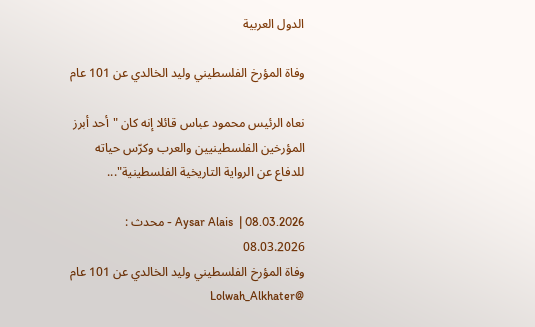الدول العربية

وفاة المؤرخ الفلسطيني وليد الخالدي عن 101 عام

نعاه الرئيس محمود عباس قائلا إنه كان "أحد أبرز المؤرخين الفلسطينيين والعرب وكرّس حياته للدفاع عن الرواية التاريخية الفلسطينية"...

Aysar Alais  | 08.03.2026 - محدث : 08.03.2026
وفاة المؤرخ الفلسطيني وليد الخالدي عن 101 عام @Lolwah_Alkhater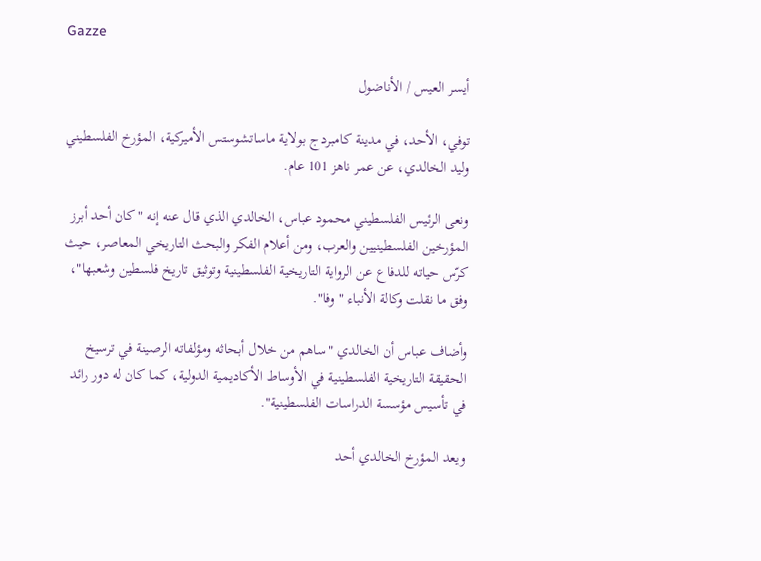Gazze

أيسر العيس / الأناضول

توفي، الأحد، في مدينة كامبردج بولاية ماساتشوستس الأميركية، المؤرخ الفلسطيني وليد الخالدي، عن عمر ناهز 101 عام.

ونعى الرئيس الفلسطيني محمود عباس، الخالدي الذي قال عنه إنه "كان أحد أبرز المؤرخين الفلسطينيين والعرب، ومن أعلام الفكر والبحث التاريخي المعاصر، حيث كرّس حياته للدفاع عن الرواية التاريخية الفلسطينية وتوثيق تاريخ فلسطين وشعبها"، وفق ما نقلت وكالة الأنباء "وفا".

وأضاف عباس أن الخالدي "ساهم من خلال أبحاثه ومؤلفاته الرصينة في ترسيخ الحقيقة التاريخية الفلسطينية في الأوساط الأكاديمية الدولية، كما كان له دور رائد في تأسيس مؤسسة الدراسات الفلسطينية".

ويعد المؤرخ الخالدي أحد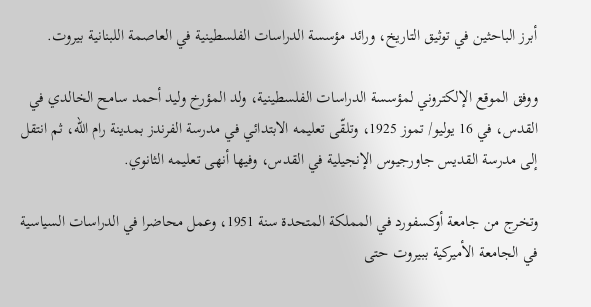أبرز الباحثين في توثيق التاريخ، ورائد مؤسسة الدراسات الفلسطينية في العاصمة اللبنانية بيروت.

ووفق الموقع الإلكتروني لمؤسسة الدراسات الفلسطينية، ولد المؤرخ وليد أحمد سامح الخالدي في القدس، في 16 يوليو/ تموز 1925، وتلقّى تعليمه الابتدائي في مدرسة الفرندز بمدينة رام الله، ثم انتقل إلى مدرسة القديس جاورجيوس الإنجيلية في القدس، وفيها أنهى تعليمه الثانوي.

وتخرج من جامعة أوكسفورد في المملكة المتحدة سنة 1951، وعمل محاضرا في الدراسات السياسية في الجامعة الأميركية ببيروت حتى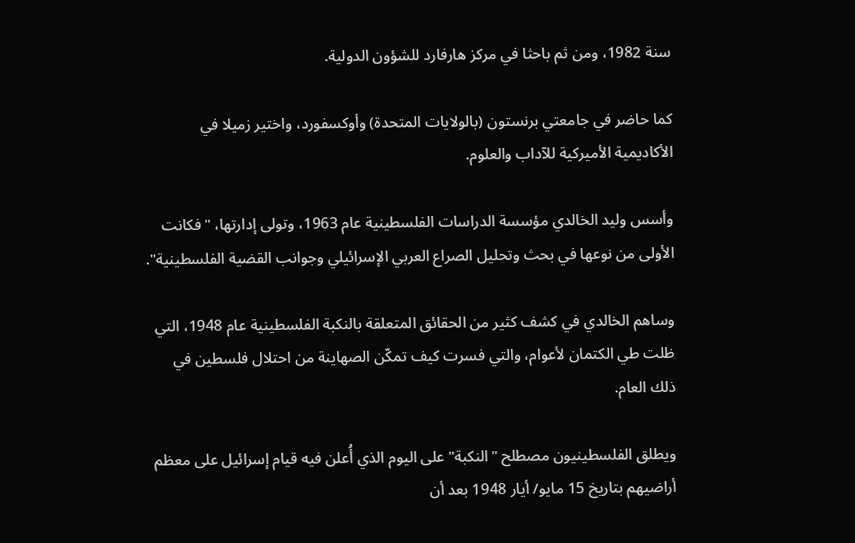سنة 1982، ومن ثم باحثا في مركز هارفارد للشؤون الدولية.

كما حاضر في جامعتي برنستون (بالولايات المتحدة) وأوكسفورد، واختير زميلا في الأكاديمية الأميركية للآداب والعلوم.

وأسس وليد الخالدي مؤسسة الدراسات الفلسطينية عام 1963، وتولى إدارتها، "فكانت الأولى من نوعها في بحث وتحليل الصراع العربي الإسرائيلي وجوانب القضية الفلسطينية".

وساهم الخالدي في كشف كثير من الحقائق المتعلقة بالنكبة الفلسطينية عام 1948، التي ظلت طي الكتمان لأعوام، والتي فسرت كيف تمكّن الصهاينة من احتلال فلسطين في ذلك العام.

ويطلق الفلسطينيون مصطلح "النكبة" على اليوم الذي أُعلن فيه قيام إسرائيل على معظم أراضيهم بتاريخ 15 مايو/ أيار 1948 بعد أن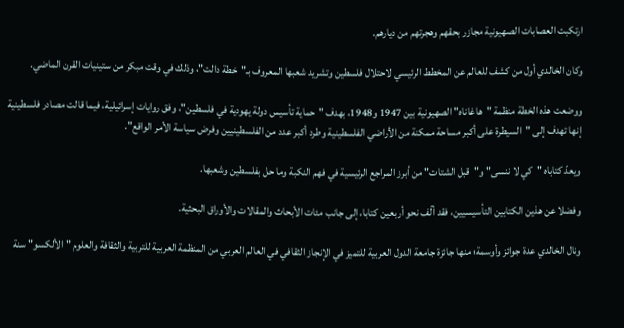ارتكبت العصابات الصهيونية مجازر بحقهم وهجرتهم من ديارهم.

وكان الخالدي أول من كشف للعالم عن المخطط الرئيسي لاحتلال فلسطين وتشريد شعبها المعروف بـ"خطة دالت"، وذلك في وقت مبكر من ستينيات القرن الماضي.

ووضعت هذه الخطة منظمة "هاغاناه" الصهيونية بين 1947 و1948، بهدف "حماية تأسيس دولة يهودية في فلسطين"، وفق روايات إسرائيلية، فيما قالت مصادر فلسطينية إنها تهدف إلى "السيطرة على أكبر مساحة ممكنة من الأراضي الفلسطينية وطرد أكبر عدد من الفلسطينيين وفرض سياسة الأمر الواقع".

ويعدّ كتاباه "كي لا ننسى" و"قبل الشتات" من أبرز المراجع الرئيسية في فهم النكبة وما حل بفلسطين وشعبها.

وفضلا عن هذين الكتابين التأسيسيين، فقد ألّف نحو أربعين كتابا، إلى جانب مئات الأبحاث والمقالات والأوراق البحثية.

ونال الخالدي عدة جوائز وأوسمة؛ منها جائزة جامعة الدول العربية للتميز في الإنجاز الثقافي في العالم العربي من المنظمة العربية للتربية والثقافة والعلوم "الألكسو" سنة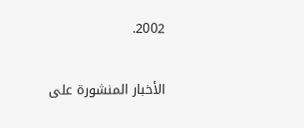2002.

الأخبار المنشورة على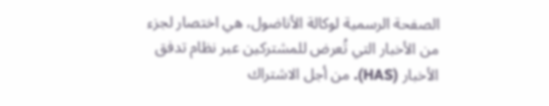الصفحة الرسمية لوكالة الأناضول، هي اختصار لجزء من الأخبار التي تُعرض للمشتركين عبر نظام تدفق الأخبار (HAS). من أجل الاشتراك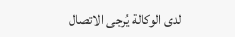لدى الوكالة يُرجى الاتصال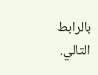بالرابط التالي.